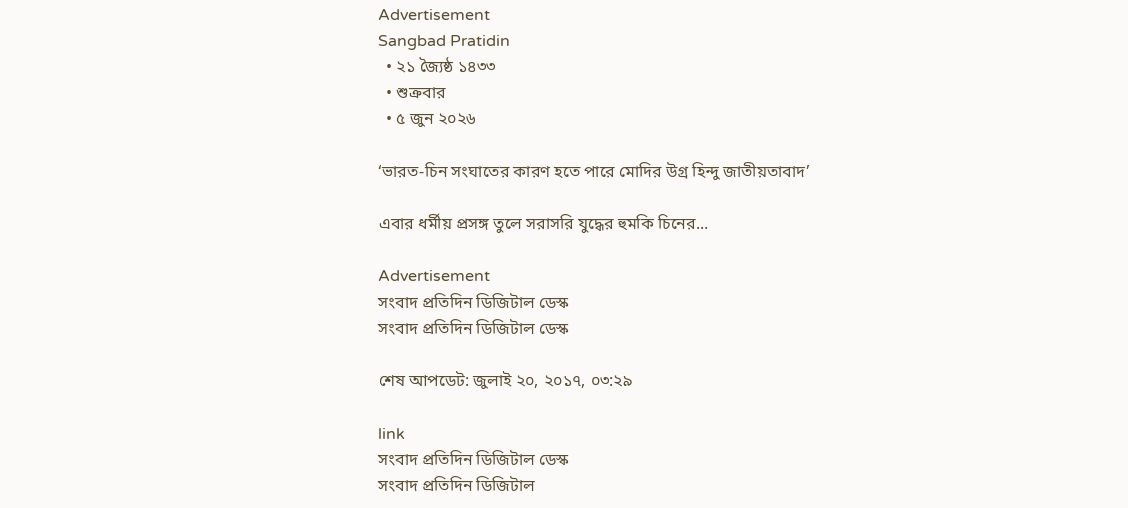Advertisement
Sangbad Pratidin
  • ২১ জ্যৈষ্ঠ ১৪৩৩
  • শুক্রবার
  • ৫ জুন ২০২৬

‘ভারত-চিন সংঘাতের কারণ হতে পারে মোদির উগ্র হিন্দু জাতীয়তাবাদ’

এবার ধর্মীয় প্রসঙ্গ তুলে সরাসরি যুদ্ধের হুমকি চিনের...

Advertisement
সংবাদ প্রতিদিন ডিজিটাল ডেস্ক
সংবাদ প্রতিদিন ডিজিটাল ডেস্ক

শেষ আপডেট: জুলাই ২০, ২০১৭, ০৩:২৯

link
সংবাদ প্রতিদিন ডিজিটাল ডেস্ক
সংবাদ প্রতিদিন ডিজিটাল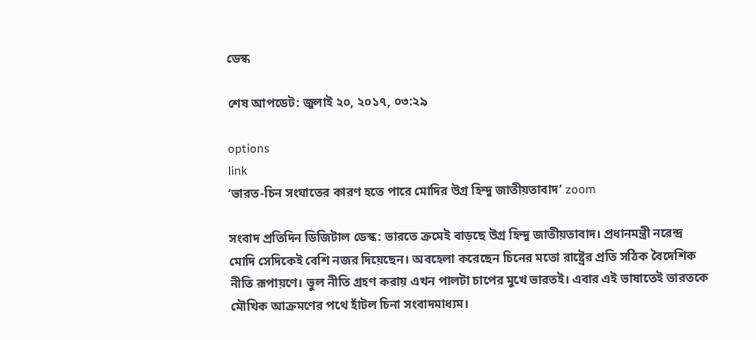ডেস্ক

শেষ আপডেট: জুলাই ২০, ২০১৭, ০৩:২৯

options
link
‘ভারত-চিন সংঘাতের কারণ হতে পারে মোদির উগ্র হিন্দু জাতীয়তাবাদ’ zoom

সংবাদ প্রতিদিন ডিজিটাল ডেস্ক: ভারতে ক্রমেই বাড়ছে উগ্র হিন্দু জাতীয়তাবাদ। প্রধানমন্ত্রী নরেন্দ্র মোদি সেদিকেই বেশি নজর দিয়েছেন। অবহেলা করেছেন চিনের মতো রাষ্ট্রের প্রতি সঠিক বৈদেশিক নীতি রূপায়ণে। ভুল নীতি গ্রহণ করায় এখন পালটা চাপের মুখে ভারতই। এবার এই ভাষাতেই ভারতকে মৌখিক আক্রমণের পথে হাঁটল চিনা সংবাদমাধ্যম।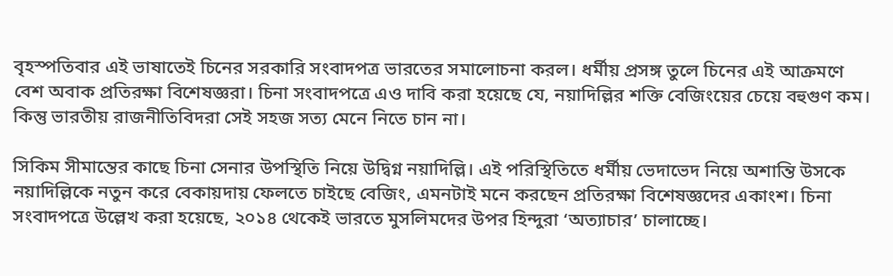বৃহস্পতিবার এই ভাষাতেই চিনের সরকারি সংবাদপত্র ভারতের সমালোচনা করল। ধর্মীয় প্রসঙ্গ তুলে চিনের এই আক্রমণে বেশ অবাক প্রতিরক্ষা বিশেষজ্ঞরা। চিনা সংবাদপত্রে এও দাবি করা হয়েছে যে, নয়াদিল্লির শক্তি বেজিংয়ের চেয়ে বহুগুণ কম। কিন্তু ভারতীয় রাজনীতিবিদরা সেই সহজ সত্য মেনে নিতে চান না।

সিকিম সীমান্তের কাছে চিনা সেনার উপস্থিতি নিয়ে উদ্বিগ্ন নয়াদিল্লি। এই পরিস্থিতিতে ধর্মীয় ভেদাভেদ নিয়ে অশান্তি উসকে নয়াদিল্লিকে নতুন করে বেকায়দায় ফেলতে চাইছে বেজিং, এমনটাই মনে করছেন প্রতিরক্ষা বিশেষজ্ঞদের একাংশ। চিনা সংবাদপত্রে উল্লেখ করা হয়েছে, ২০১৪ থেকেই ভারতে মুসলিমদের উপর হিন্দুরা ‘অত্যাচার’ চালাচ্ছে।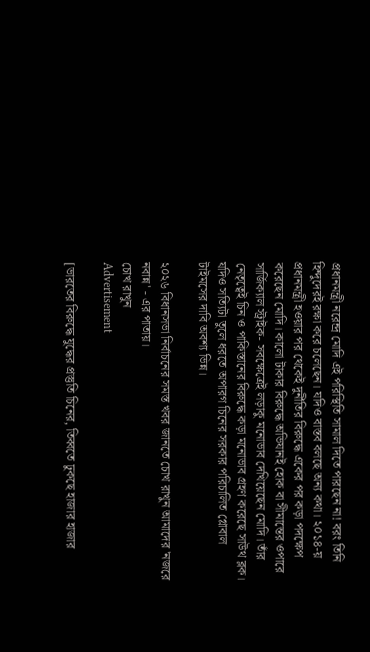প্রধানমন্ত্রী নরেন্দ্র মোদি এই পরিস্থিতি সামাল দিতে পারছেন না! বরং তিনি হিন্দুদেরই রক্ষা করে চলেছেন। যদিও বাস্তব বলছে অন্য কথা। ২০১৪-য় প্রধানমন্ত্রী হওয়ার পর থেকেই দুর্নীতির বিরুদ্ধে একের পর কড়া পদক্ষেপ করেছেন মোদি। কালো টাকার বিরুদ্ধে অভিযানই হোক বা সীমান্তের ওপারে সার্জিক্যাল স্ট্রাইক- সবক্ষেত্রেই লড়াকু মনোভাব দেখিয়েছেন মোদি। তাঁর নেতৃত্বেই চিন ও পাকিস্তানের বিরুদ্ধে কড়া মনোভাব গ্রহণ করেছে সাউথ ব্লক। যদিও সত্যিটা তুলে ধরতে অপারগ চিনের সরকার পরিচালিত গ্লোবাল টাইমসের দাবি অবশ্য ভিন্ন।

২০২৬ বিধানসভা নির্বাচনের সমস্ত খবর জানতে চোখ রাখুন আমাদের 'নজরে নবান্ন' - এর পাতায়।
চোখ রাখুন
Advertisement

[ভারতের বিরুদ্ধে যুদ্ধের প্রস্তুতি চিনের, তিব্বতে ঢুকছে হাজার হাজার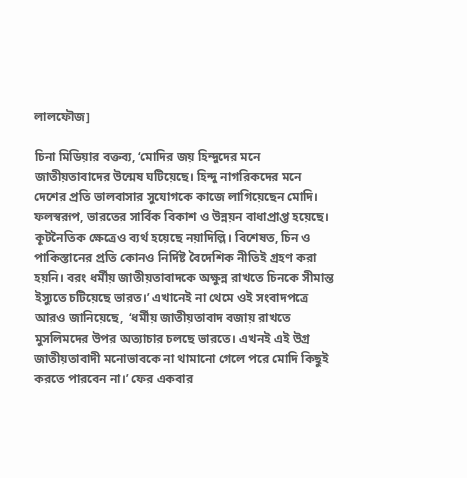লালফৌজ]

চিনা মিডিয়ার বক্তব্য, ‘মোদির জয় হিন্দুদের মনে জাতীয়তাবাদের উন্মেষ ঘটিয়েছে। হিন্দু নাগরিকদের মনে দেশের প্রতি ভালবাসার সুযোগকে কাজে লাগিয়েছেন মোদি। ফলস্বরূপ, ভারতের সার্বিক বিকাশ ও উন্নয়ন বাধাপ্রাপ্ত হয়েছে। কূটনৈতিক ক্ষেত্রেও ব্যর্থ হয়েছে নয়াদিল্লি। বিশেষত, চিন ও পাকিস্তানের প্রতি কোনও নির্দিষ্ট বৈদেশিক নীতিই গ্রহণ করা হয়নি। বরং ধর্মীয় জাতীয়তাবাদকে অক্ষুন্ন রাখতে চিনকে সীমান্ত ইস্যুতে চটিয়েছে ভারত।’ এখানেই না থেমে ওই সংবাদপত্রে আরও জানিয়েছে,  ‘ধর্মীয় জাতীয়তাবাদ বজায় রাখতে মুসলিমদের উপর অত্যাচার চলছে ভারতে। এখনই এই উগ্র জাতীয়তাবাদী মনোভাবকে না থামানো গেলে পরে মোদি কিছুই করতে পারবেন না।’ ফের একবার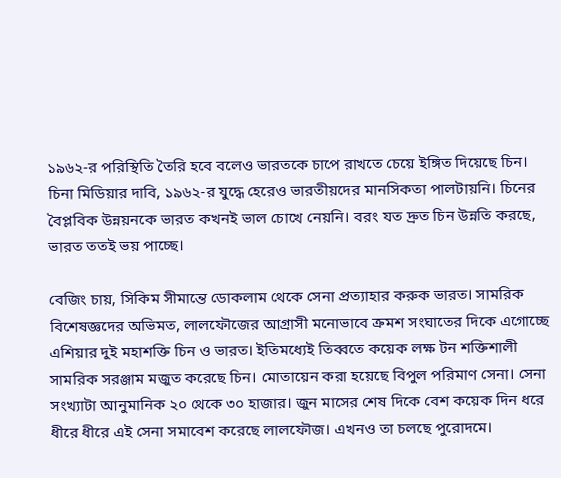১৯৬২-র পরিস্থিতি তৈরি হবে বলেও ভারতকে চাপে রাখতে চেয়ে ইঙ্গিত দিয়েছে চিন। চিনা মিডিয়ার দাবি, ১৯৬২-র যুদ্ধে হেরেও ভারতীয়দের মানসিকতা পালটায়নি। চিনের বৈপ্লবিক উন্নয়নকে ভারত কখনই ভাল চোখে নেয়নি। বরং যত দ্রুত চিন উন্নতি করছে, ভারত ততই ভয় পাচ্ছে।

বেজিং চায়, সিকিম সীমান্তে ডোকলাম থেকে সেনা প্রত্যাহার করুক ভারত। সামরিক বিশেষজ্ঞদের অভিমত, লালফৌজের আগ্রাসী মনোভাবে ক্রমশ সংঘাতের দিকে এগোচ্ছে এশিয়ার দুই মহাশক্তি চিন ও ভারত। ইতিমধ্যেই তিব্বতে কয়েক লক্ষ টন শক্তিশালী সামরিক সরঞ্জাম মজুত করেছে চিন। মোতায়েন করা হয়েছে বিপুল পরিমাণ সেনা। সেনা সংখ্যাটা আনুমানিক ২০ থেকে ৩০ হাজার। জুন মাসের শেষ দিকে বেশ কয়েক দিন ধরে ধীরে ধীরে এই সেনা সমাবেশ করেছে লালফৌজ। এখনও তা চলছে পুরোদমে।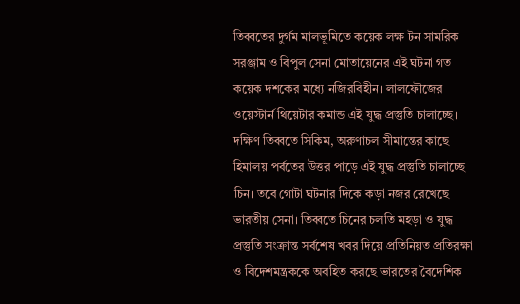তিব্বতের দুর্গম মালভূমিতে কয়েক লক্ষ টন সামরিক সরঞ্জাম ও বিপুল সেনা মোতায়েনের এই ঘটনা গত কয়েক দশকের মধ্যে নজিরবিহীন। লালফৌজের ওয়েস্টার্ন থিয়েটার কমান্ড এই যুদ্ধ প্রস্তুতি চালাচ্ছে। দক্ষিণ তিব্বতে সিকিম, অরুণাচল সীমান্তের কাছে হিমালয় পর্বতের উত্তর পাড়ে এই যুদ্ধ প্রস্তুতি চালাচ্ছে চিন। তবে গোটা ঘটনার দিকে কড়া নজর রেখেছে ভারতীয় সেনা। তিব্বতে চিনের চলতি মহড়া ও যুদ্ধ প্রস্তুতি সংক্রান্ত সর্বশেষ খবর দিয়ে প্রতিনিয়ত প্রতিরক্ষা ও বিদেশমন্ত্রককে অবহিত করছে ভারতের বৈদেশিক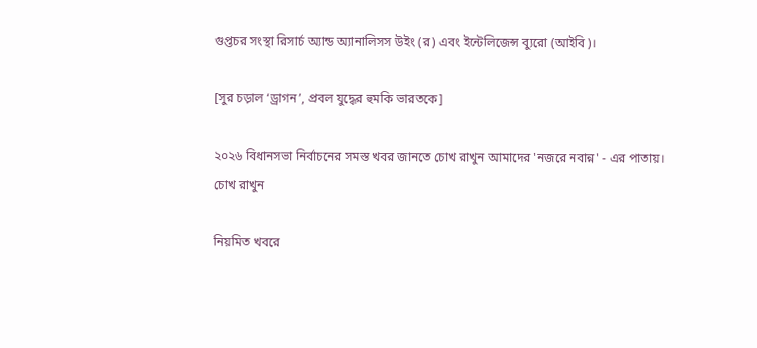গুপ্তচর সংস্থা রিসার্চ অ্যান্ড অ্যানালিসস উইং (র) এবং ইন্টেলিজেন্স ব্যুরো (আইবি)।

[সুর চড়াল ‘ড্রাগন’, প্রবল যুদ্ধের হুমকি ভারতকে]

২০২৬ বিধানসভা নির্বাচনের সমস্ত খবর জানতে চোখ রাখুন আমাদের 'নজরে নবান্ন' - এর পাতায়।
চোখ রাখুন

নিয়মিত খবরে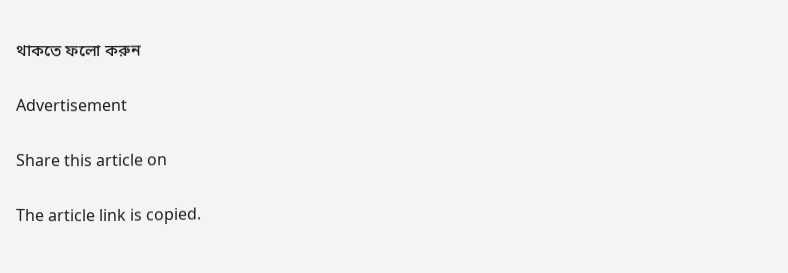থাকতে ফলো করুন

Advertisement

Share this article on

The article link is copied.